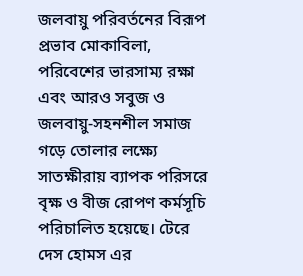জলবায়ু পরিবর্তনের বিরূপ প্রভাব মোকাবিলা, পরিবেশের ভারসাম্য রক্ষা এবং আরও সবুজ ও জলবায়ু-সহনশীল সমাজ গড়ে তোলার লক্ষ্যে সাতক্ষীরায় ব্যাপক পরিসরে বৃক্ষ ও বীজ রোপণ কর্মসূচি পরিচালিত হয়েছে। টেরে দেস হোমস এর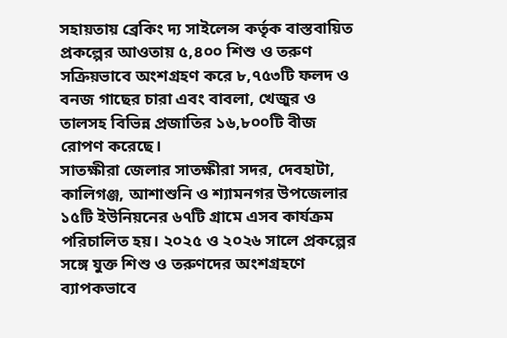সহায়তায় ব্রেকিং দ্য সাইলেন্স কর্তৃক বাস্তবায়িত প্রকল্পের আওতায় ৫,৪০০ শিশু ও তরুণ সক্রিয়ভাবে অংশগ্রহণ করে ৮,৭৫৩টি ফলদ ও বনজ গাছের চারা এবং বাবলা, খেজুর ও তালসহ বিভিন্ন প্রজাতির ১৬,৮০০টি বীজ রোপণ করেছে।
সাতক্ষীরা জেলার সাতক্ষীরা সদর, দেবহাটা, কালিগঞ্জ, আশাশুনি ও শ্যামনগর উপজেলার ১৫টি ইউনিয়নের ৬৭টি গ্রামে এসব কার্যক্রম পরিচালিত হয়। ২০২৫ ও ২০২৬ সালে প্রকল্পের সঙ্গে যুক্ত শিশু ও তরুণদের অংশগ্রহণে ব্যাপকভাবে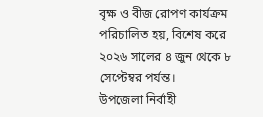বৃক্ষ ও বীজ রোপণ কার্যক্রম পরিচালিত হয়, বিশেষ করে ২০২৬ সালের ৪ জুন থেকে ৮ সেপ্টেম্বর পর্যন্ত।
উপজেলা নির্বাহী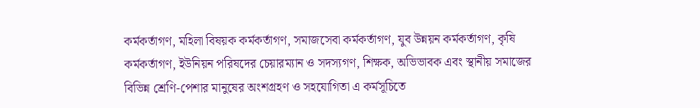কর্মকর্তাগণ, মহিলা বিষয়ক কর্মকর্তাগণ, সমাজসেবা কর্মকর্তাগণ, যুব উন্নয়ন কর্মকর্তাগণ, কৃষি কর্মকর্তাগণ, ইউনিয়ন পরিষদের চেয়ারম্যান ও সদস্যগণ, শিক্ষক, অভিভাবক এবং স্থানীয় সমাজের বিভিন্ন শ্রেণি-পেশার মানুষের অংশগ্রহণ ও সহযোগিতা এ কর্মসূচিতে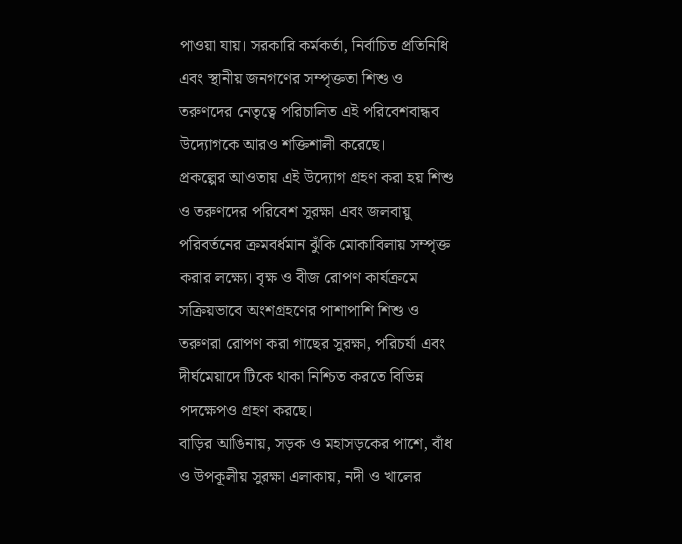পাওয়া যায়। সরকারি কর্মকর্তা, নির্বাচিত প্রতিনিধি এবং স্থানীয় জনগণের সম্পৃক্ততা শিশু ও তরুণদের নেতৃত্বে পরিচালিত এই পরিবেশবান্ধব উদ্যোগকে আরও শক্তিশালী করেছে।
প্রকল্পের আওতায় এই উদ্যোগ গ্রহণ করা হয় শিশু ও তরুণদের পরিবেশ সুরক্ষা এবং জলবায়ু পরিবর্তনের ক্রমবর্ধমান ঝুঁকি মোকাবিলায় সম্পৃক্ত করার লক্ষ্যে। বৃক্ষ ও বীজ রোপণ কার্যক্রমে সক্রিয়ভাবে অংশগ্রহণের পাশাপাশি শিশু ও তরুণরা রোপণ করা গাছের সুরক্ষা, পরিচর্যা এবং দীর্ঘমেয়াদে টিকে থাকা নিশ্চিত করতে বিভিন্ন পদক্ষেপও গ্রহণ করছে।
বাড়ির আঙিনায়, সড়ক ও মহাসড়কের পাশে, বাঁধ ও উপকূলীয় সুরক্ষা এলাকায়, নদী ও খালের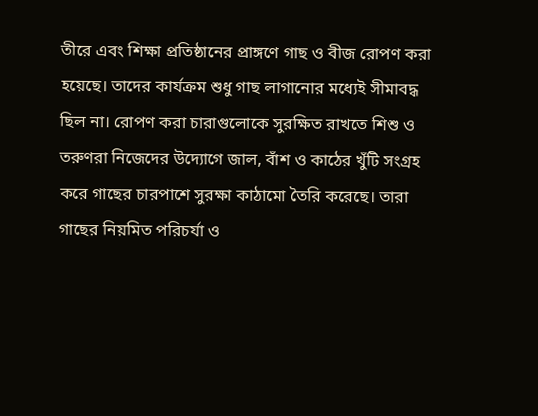তীরে এবং শিক্ষা প্রতিষ্ঠানের প্রাঙ্গণে গাছ ও বীজ রোপণ করা হয়েছে। তাদের কার্যক্রম শুধু গাছ লাগানোর মধ্যেই সীমাবদ্ধ ছিল না। রোপণ করা চারাগুলোকে সুরক্ষিত রাখতে শিশু ও তরুণরা নিজেদের উদ্যোগে জাল, বাঁশ ও কাঠের খুঁটি সংগ্রহ করে গাছের চারপাশে সুরক্ষা কাঠামো তৈরি করেছে। তারা গাছের নিয়মিত পরিচর্যা ও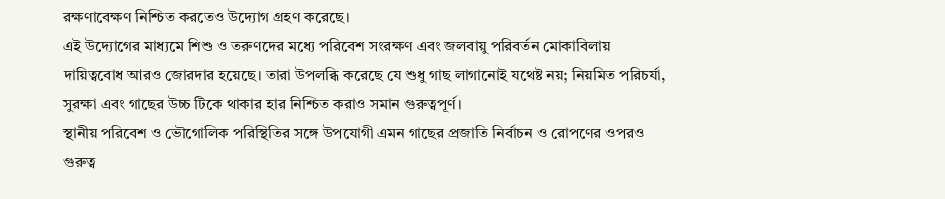রক্ষণাবেক্ষণ নিশ্চিত করতেও উদ্যোগ গ্রহণ করেছে।
এই উদ্যোগের মাধ্যমে শিশু ও তরুণদের মধ্যে পরিবেশ সংরক্ষণ এবং জলবায়ু পরিবর্তন মোকাবিলায় দায়িত্ববোধ আরও জোরদার হয়েছে। তারা উপলব্ধি করেছে যে শুধু গাছ লাগানোই যথেষ্ট নয়; নিয়মিত পরিচর্যা, সুরক্ষা এবং গাছের উচ্চ টিকে থাকার হার নিশ্চিত করাও সমান গুরুত্বপূর্ণ।
স্থানীয় পরিবেশ ও ভৌগোলিক পরিস্থিতির সঙ্গে উপযোগী এমন গাছের প্রজাতি নির্বাচন ও রোপণের ওপরও গুরুত্ব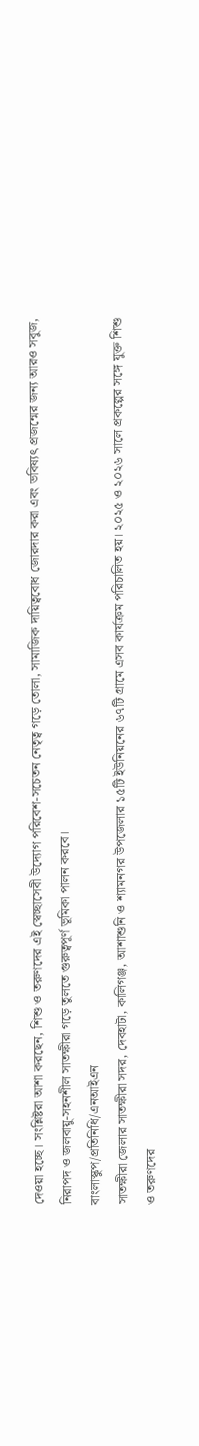দেওয়া হচ্ছে। সংশ্লিষ্টরা আশা করছেন, শিশু ও তরুণদের এই স্বেচ্ছাসেবী উদ্যোগ পরিবেশ-সচেতন নেতৃত্ব গড়ে তোলা, সামাজিক দায়িত্ববোধ জোরদার করা এবং ভবিষ্যৎ প্রজন্মের জন্য আরও সবুজ, নিরাপদ ও জলবায়ু-সহনশীল সাতক্ষীরা গড়ে তুলতে গুরুত্বপূর্ণ ভূমিকা পালন করবে।
বাংলাস্কুপ/প্রতিনিধি/এনআইএন
সাতক্ষীরা জেলার সাতক্ষীরা সদর, দেবহাটা, কালিগঞ্জ, আশাশুনি ও শ্যামনগর উপজেলার ১৫টি ইউনিয়নের ৬৭টি গ্রামে এসব কার্যক্রম পরিচালিত হয়। ২০২৫ ও ২০২৬ সালে প্রকল্পের সঙ্গে যুক্ত শিশু ও তরুণদের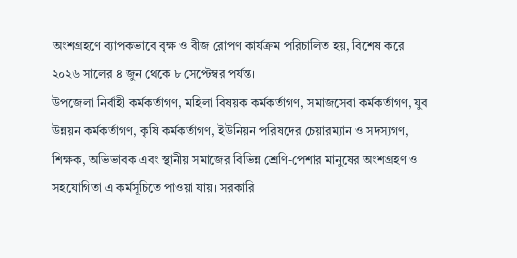অংশগ্রহণে ব্যাপকভাবে বৃক্ষ ও বীজ রোপণ কার্যক্রম পরিচালিত হয়, বিশেষ করে ২০২৬ সালের ৪ জুন থেকে ৮ সেপ্টেম্বর পর্যন্ত।
উপজেলা নির্বাহী কর্মকর্তাগণ, মহিলা বিষয়ক কর্মকর্তাগণ, সমাজসেবা কর্মকর্তাগণ, যুব উন্নয়ন কর্মকর্তাগণ, কৃষি কর্মকর্তাগণ, ইউনিয়ন পরিষদের চেয়ারম্যান ও সদস্যগণ, শিক্ষক, অভিভাবক এবং স্থানীয় সমাজের বিভিন্ন শ্রেণি-পেশার মানুষের অংশগ্রহণ ও সহযোগিতা এ কর্মসূচিতে পাওয়া যায়। সরকারি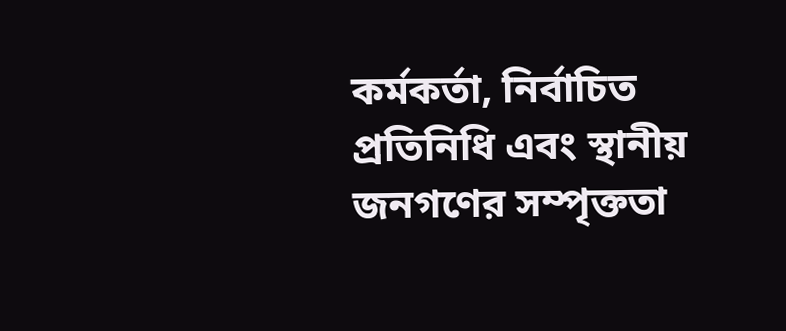কর্মকর্তা, নির্বাচিত প্রতিনিধি এবং স্থানীয় জনগণের সম্পৃক্ততা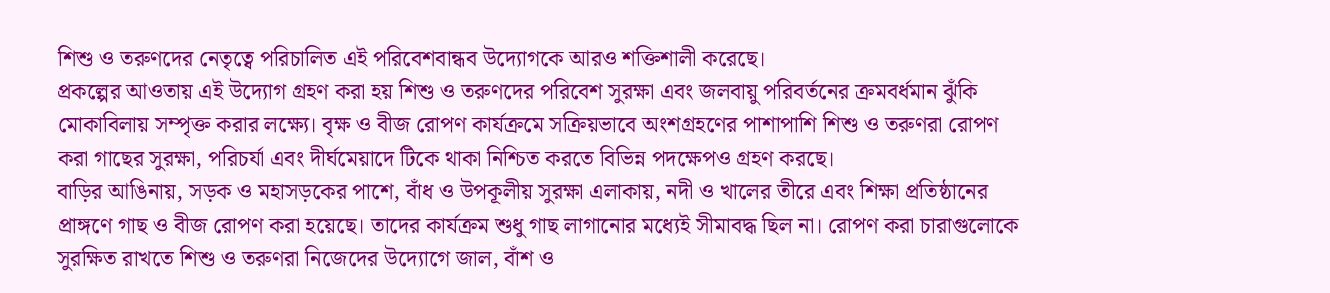শিশু ও তরুণদের নেতৃত্বে পরিচালিত এই পরিবেশবান্ধব উদ্যোগকে আরও শক্তিশালী করেছে।
প্রকল্পের আওতায় এই উদ্যোগ গ্রহণ করা হয় শিশু ও তরুণদের পরিবেশ সুরক্ষা এবং জলবায়ু পরিবর্তনের ক্রমবর্ধমান ঝুঁকি মোকাবিলায় সম্পৃক্ত করার লক্ষ্যে। বৃক্ষ ও বীজ রোপণ কার্যক্রমে সক্রিয়ভাবে অংশগ্রহণের পাশাপাশি শিশু ও তরুণরা রোপণ করা গাছের সুরক্ষা, পরিচর্যা এবং দীর্ঘমেয়াদে টিকে থাকা নিশ্চিত করতে বিভিন্ন পদক্ষেপও গ্রহণ করছে।
বাড়ির আঙিনায়, সড়ক ও মহাসড়কের পাশে, বাঁধ ও উপকূলীয় সুরক্ষা এলাকায়, নদী ও খালের তীরে এবং শিক্ষা প্রতিষ্ঠানের প্রাঙ্গণে গাছ ও বীজ রোপণ করা হয়েছে। তাদের কার্যক্রম শুধু গাছ লাগানোর মধ্যেই সীমাবদ্ধ ছিল না। রোপণ করা চারাগুলোকে সুরক্ষিত রাখতে শিশু ও তরুণরা নিজেদের উদ্যোগে জাল, বাঁশ ও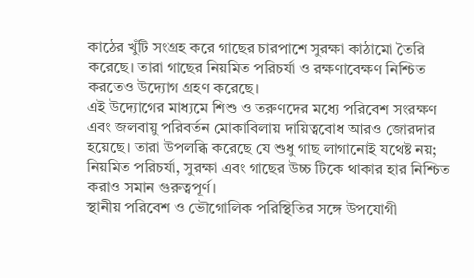কাঠের খুঁটি সংগ্রহ করে গাছের চারপাশে সুরক্ষা কাঠামো তৈরি করেছে। তারা গাছের নিয়মিত পরিচর্যা ও রক্ষণাবেক্ষণ নিশ্চিত করতেও উদ্যোগ গ্রহণ করেছে।
এই উদ্যোগের মাধ্যমে শিশু ও তরুণদের মধ্যে পরিবেশ সংরক্ষণ এবং জলবায়ু পরিবর্তন মোকাবিলায় দায়িত্ববোধ আরও জোরদার হয়েছে। তারা উপলব্ধি করেছে যে শুধু গাছ লাগানোই যথেষ্ট নয়; নিয়মিত পরিচর্যা, সুরক্ষা এবং গাছের উচ্চ টিকে থাকার হার নিশ্চিত করাও সমান গুরুত্বপূর্ণ।
স্থানীয় পরিবেশ ও ভৌগোলিক পরিস্থিতির সঙ্গে উপযোগী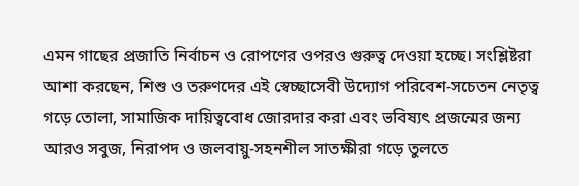এমন গাছের প্রজাতি নির্বাচন ও রোপণের ওপরও গুরুত্ব দেওয়া হচ্ছে। সংশ্লিষ্টরা আশা করছেন, শিশু ও তরুণদের এই স্বেচ্ছাসেবী উদ্যোগ পরিবেশ-সচেতন নেতৃত্ব গড়ে তোলা, সামাজিক দায়িত্ববোধ জোরদার করা এবং ভবিষ্যৎ প্রজন্মের জন্য আরও সবুজ, নিরাপদ ও জলবায়ু-সহনশীল সাতক্ষীরা গড়ে তুলতে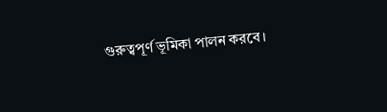গুরুত্বপূর্ণ ভূমিকা পালন করবে।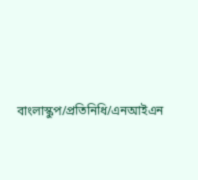বাংলাস্কুপ/প্রতিনিধি/এনআইএন